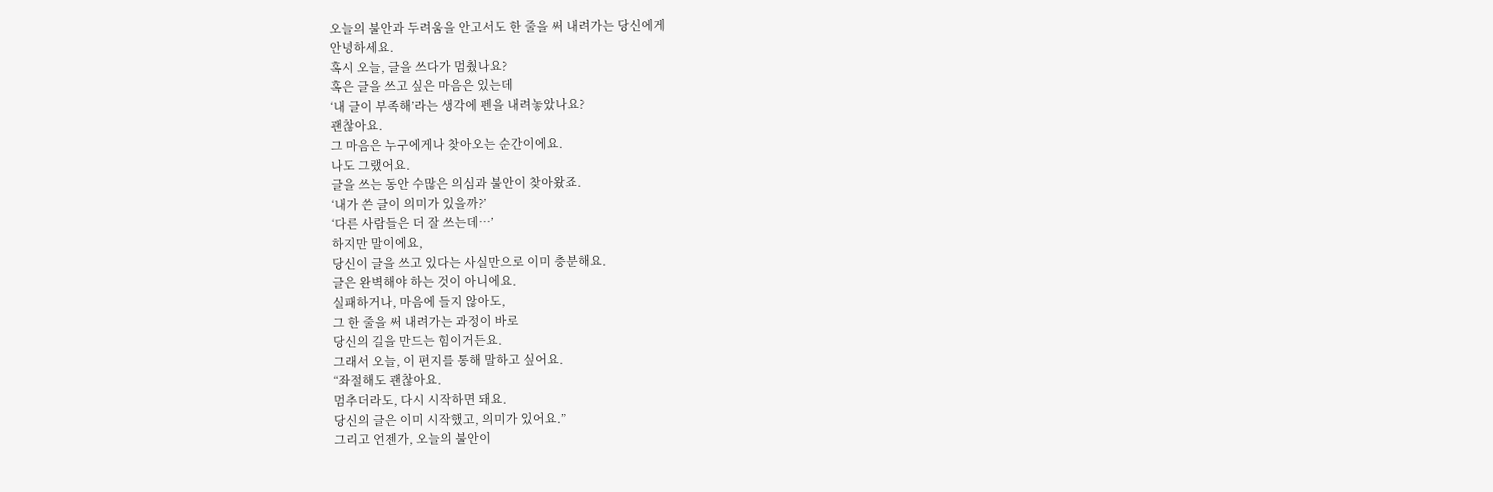오늘의 불안과 두려움을 안고서도 한 줄을 써 내려가는 당신에게
안녕하세요.
혹시 오늘, 글을 쓰다가 멈췄나요?
혹은 글을 쓰고 싶은 마음은 있는데
‘내 글이 부족해’라는 생각에 펜을 내려놓았나요?
괜찮아요.
그 마음은 누구에게나 찾아오는 순간이에요.
나도 그랬어요.
글을 쓰는 동안 수많은 의심과 불안이 찾아왔죠.
‘내가 쓴 글이 의미가 있을까?’
‘다른 사람들은 더 잘 쓰는데…’
하지만 말이에요,
당신이 글을 쓰고 있다는 사실만으로 이미 충분해요.
글은 완벽해야 하는 것이 아니에요.
실패하거나, 마음에 들지 않아도,
그 한 줄을 써 내려가는 과정이 바로
당신의 길을 만드는 힘이거든요.
그래서 오늘, 이 편지를 통해 말하고 싶어요.
“좌절해도 괜찮아요.
멈추더라도, 다시 시작하면 돼요.
당신의 글은 이미 시작했고, 의미가 있어요.”
그리고 언젠가, 오늘의 불안이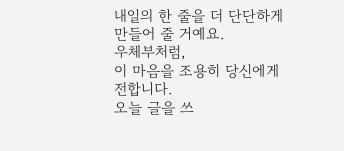내일의 한 줄을 더 단단하게 만들어 줄 거예요.
우체부처럼,
이 마음을 조용히 당신에게 전합니다.
오늘 글을 쓰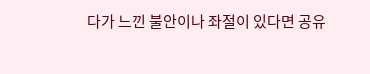다가 느낀 불안이나 좌절이 있다면 공유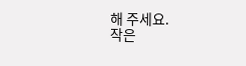해 주세요.
작은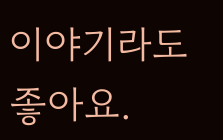이야기라도 좋아요.